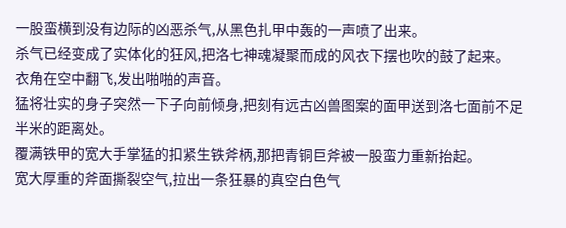一股蛮横到没有边际的凶恶杀气,从黑色扎甲中轰的一声喷了出来。
杀气已经变成了实体化的狂风,把洛七神魂凝聚而成的风衣下摆也吹的鼓了起来。
衣角在空中翻飞,发出啪啪的声音。
猛将壮实的身子突然一下子向前倾身,把刻有远古凶兽图案的面甲送到洛七面前不足半米的距离处。
覆满铁甲的宽大手掌猛的扣紧生铁斧柄,那把青铜巨斧被一股蛮力重新抬起。
宽大厚重的斧面撕裂空气,拉出一条狂暴的真空白色气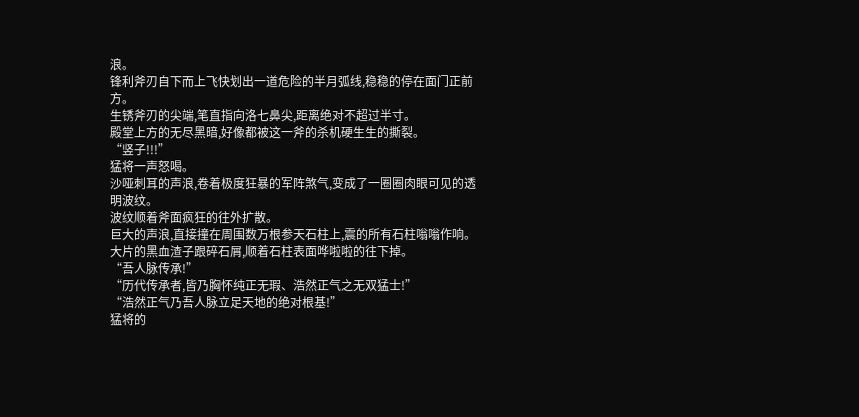浪。
锋利斧刃自下而上飞快划出一道危险的半月弧线,稳稳的停在面门正前方。
生锈斧刃的尖端,笔直指向洛七鼻尖,距离绝对不超过半寸。
殿堂上方的无尽黑暗,好像都被这一斧的杀机硬生生的撕裂。
“竖子!!!”
猛将一声怒喝。
沙哑刺耳的声浪,卷着极度狂暴的军阵煞气,变成了一圈圈肉眼可见的透明波纹。
波纹顺着斧面疯狂的往外扩散。
巨大的声浪,直接撞在周围数万根参天石柱上,震的所有石柱嗡嗡作响。
大片的黑血渣子跟碎石屑,顺着石柱表面哗啦啦的往下掉。
“吾人脉传承!”
“历代传承者,皆乃胸怀纯正无瑕、浩然正气之无双猛士!”
“浩然正气乃吾人脉立足天地的绝对根基!”
猛将的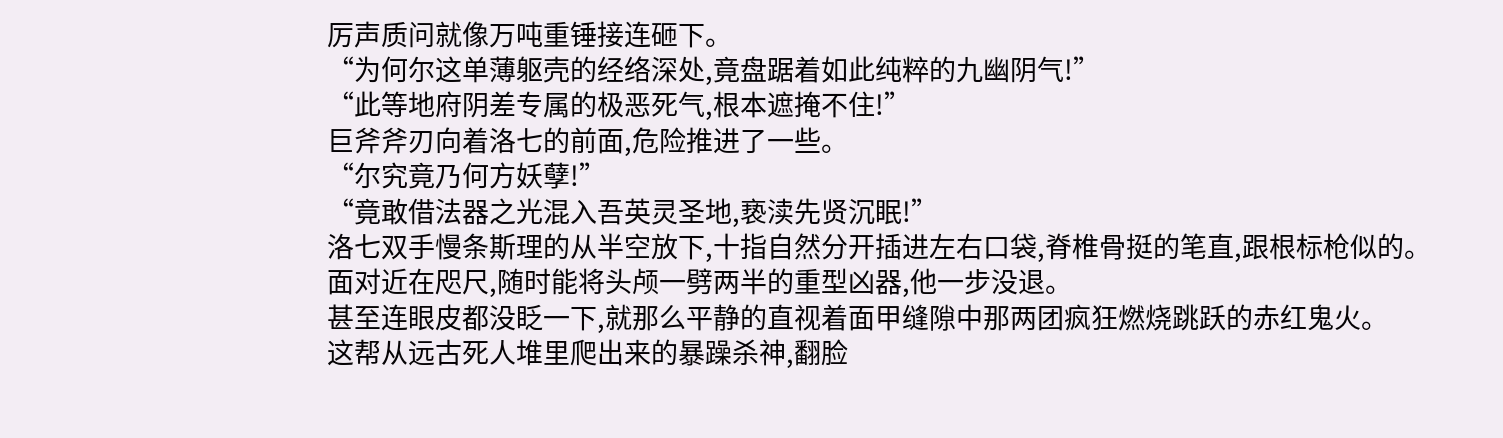厉声质问就像万吨重锤接连砸下。
“为何尔这单薄躯壳的经络深处,竟盘踞着如此纯粹的九幽阴气!”
“此等地府阴差专属的极恶死气,根本遮掩不住!”
巨斧斧刃向着洛七的前面,危险推进了一些。
“尔究竟乃何方妖孽!”
“竟敢借法器之光混入吾英灵圣地,亵渎先贤沉眠!”
洛七双手慢条斯理的从半空放下,十指自然分开插进左右口袋,脊椎骨挺的笔直,跟根标枪似的。
面对近在咫尺,随时能将头颅一劈两半的重型凶器,他一步没退。
甚至连眼皮都没眨一下,就那么平静的直视着面甲缝隙中那两团疯狂燃烧跳跃的赤红鬼火。
这帮从远古死人堆里爬出来的暴躁杀神,翻脸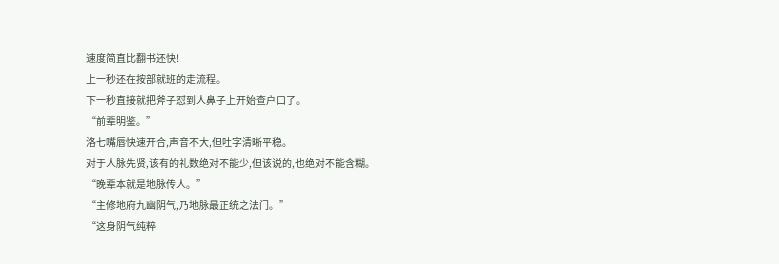速度简直比翻书还快!
上一秒还在按部就班的走流程。
下一秒直接就把斧子怼到人鼻子上开始查户口了。
“前辈明鉴。”
洛七嘴唇快速开合,声音不大,但吐字清晰平稳。
对于人脉先贤,该有的礼数绝对不能少,但该说的,也绝对不能含糊。
“晚辈本就是地脉传人。”
“主修地府九幽阴气,乃地脉最正统之法门。”
“这身阴气纯粹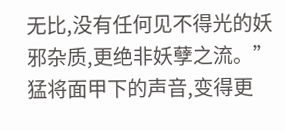无比,没有任何见不得光的妖邪杂质,更绝非妖孽之流。”
猛将面甲下的声音,变得更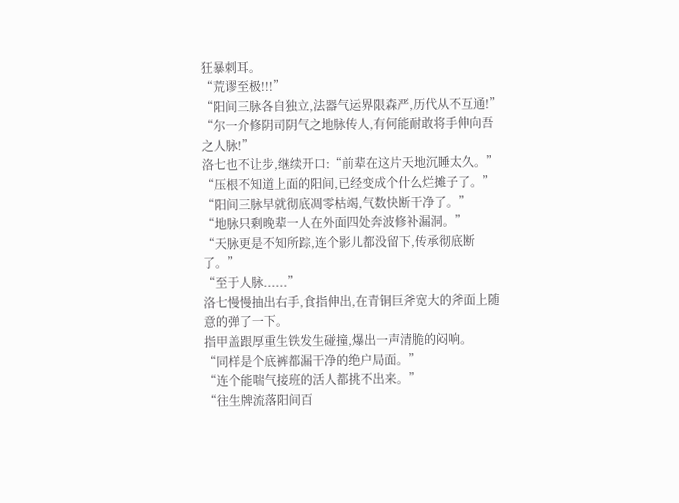狂暴刺耳。
“荒谬至极!!!”
“阳间三脉各自独立,法器气运界限森严,历代从不互通!”
“尔一介修阴司阴气之地脉传人,有何能耐敢将手伸向吾之人脉!”
洛七也不让步,继续开口:“前辈在这片天地沉睡太久。”
“压根不知道上面的阳间,已经变成个什么烂摊子了。”
“阳间三脉早就彻底凋零枯竭,气数快断干净了。”
“地脉只剩晚辈一人在外面四处奔波修补漏洞。”
“天脉更是不知所踪,连个影儿都没留下,传承彻底断了。”
“至于人脉......”
洛七慢慢抽出右手,食指伸出,在青铜巨斧宽大的斧面上随意的弹了一下。
指甲盖跟厚重生铁发生碰撞,爆出一声清脆的闷响。
“同样是个底裤都漏干净的绝户局面。”
“连个能喘气接班的活人都挑不出来。”
“往生牌流落阳间百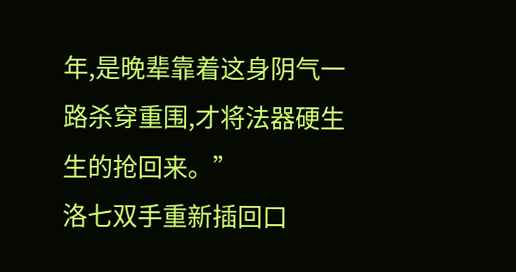年,是晚辈靠着这身阴气一路杀穿重围,才将法器硬生生的抢回来。”
洛七双手重新插回口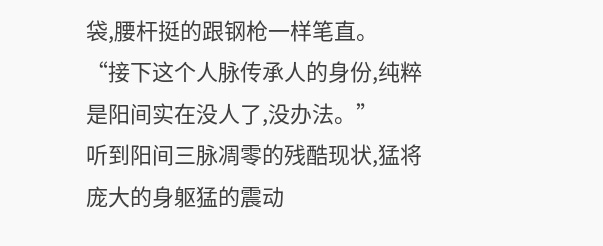袋,腰杆挺的跟钢枪一样笔直。
“接下这个人脉传承人的身份,纯粹是阳间实在没人了,没办法。”
听到阳间三脉凋零的残酷现状,猛将庞大的身躯猛的震动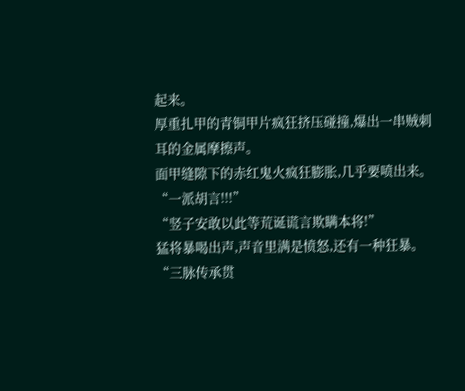起来。
厚重扎甲的青铜甲片疯狂挤压碰撞,爆出一串贼刺耳的金属摩擦声。
面甲缝隙下的赤红鬼火疯狂膨胀,几乎要喷出来。
“一派胡言!!!”
“竖子安敢以此等荒诞谎言欺瞒本将!”
猛将暴喝出声,声音里满是愤怒,还有一种狂暴。
“三脉传承贯